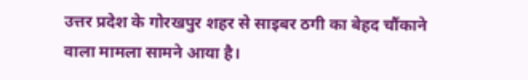उत्तर प्रदेश के गोरखपुर शहर से साइबर ठगी का बेहद चौंकाने वाला मामला सामने आया है।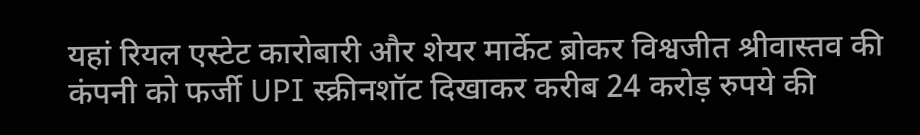यहां रियल एस्टेट कारोबारी और शेयर मार्केट ब्रोकर विश्वजीत श्रीवास्तव की कंपनी को फर्जी UPI स्क्रीनशॉट दिखाकर करीब 24 करोड़ रुपये की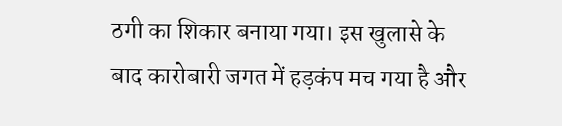ठगी का शिकार बनाया गया। इस खुलासे के बाद कारोबारी जगत में हड़कंप मच गया है और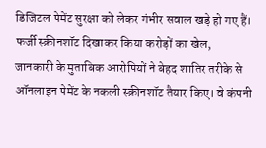डिजिटल पेमेंट सुरक्षा को लेकर गंभीर सवाल खड़े हो गए हैं।
फर्जी स्क्रीनशॉट दिखाकर किया करोड़ों का खेल,
जानकारी के मुताबिक आरोपियों ने बेहद शातिर तरीके से ऑनलाइन पेमेंट के नकली स्क्रीनशॉट तैयार किए। वे कंपनी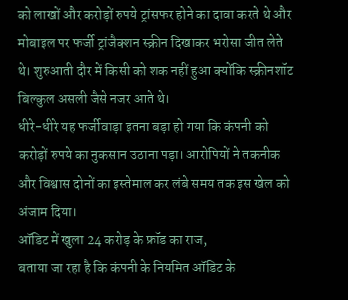को लाखों और करोड़ों रुपये ट्रांसफर होने का दावा करते थे और मोबाइल पर फर्जी ट्रांजैक्शन स्क्रीन दिखाकर भरोसा जीत लेते थे। शुरुआती दौर में किसी को शक नहीं हुआ क्योंकि स्क्रीनशॉट बिल्कुल असली जैसे नजर आते थे।
धीरे-धीरे यह फर्जीवाड़ा इतना बड़ा हो गया कि कंपनी को करोड़ों रुपये का नुकसान उठाना पड़ा। आरोपियों ने तकनीक और विश्वास दोनों का इस्तेमाल कर लंबे समय तक इस खेल को अंजाम दिया।
ऑडिट में खुला 24 करोड़ के फ्रॉड का राज,
बताया जा रहा है कि कंपनी के नियमित ऑडिट के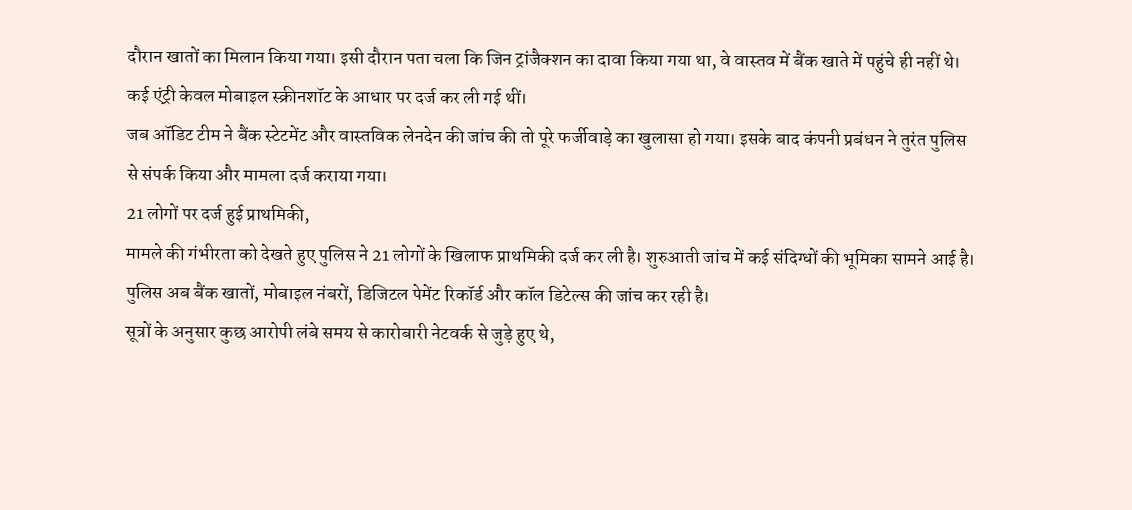दौरान खातों का मिलान किया गया। इसी दौरान पता चला कि जिन ट्रांजैक्शन का दावा किया गया था, वे वास्तव में बैंक खाते में पहुंचे ही नहीं थे। कई एंट्री केवल मोबाइल स्क्रीनशॉट के आधार पर दर्ज कर ली गई थीं।
जब ऑडिट टीम ने बैंक स्टेटमेंट और वास्तविक लेनदेन की जांच की तो पूरे फर्जीवाड़े का खुलासा हो गया। इसके बाद कंपनी प्रबंधन ने तुरंत पुलिस से संपर्क किया और मामला दर्ज कराया गया।
21 लोगों पर दर्ज हुई प्राथमिकी,
मामले की गंभीरता को देखते हुए पुलिस ने 21 लोगों के खिलाफ प्राथमिकी दर्ज कर ली है। शुरुआती जांच में कई संदिग्धों की भूमिका सामने आई है। पुलिस अब बैंक खातों, मोबाइल नंबरों, डिजिटल पेमेंट रिकॉर्ड और कॉल डिटेल्स की जांच कर रही है।
सूत्रों के अनुसार कुछ आरोपी लंबे समय से कारोबारी नेटवर्क से जुड़े हुए थे,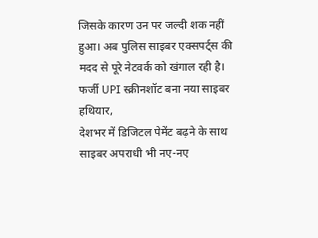जिसके कारण उन पर जल्दी शक नहीं हुआ। अब पुलिस साइबर एक्सपर्ट्स की मदद से पूरे नेटवर्क को खंगाल रही है।
फर्जी UPI स्क्रीनशॉट बना नया साइबर हथियार,
देशभर में डिजिटल पेमेंट बढ़ने के साथ साइबर अपराधी भी नए-नए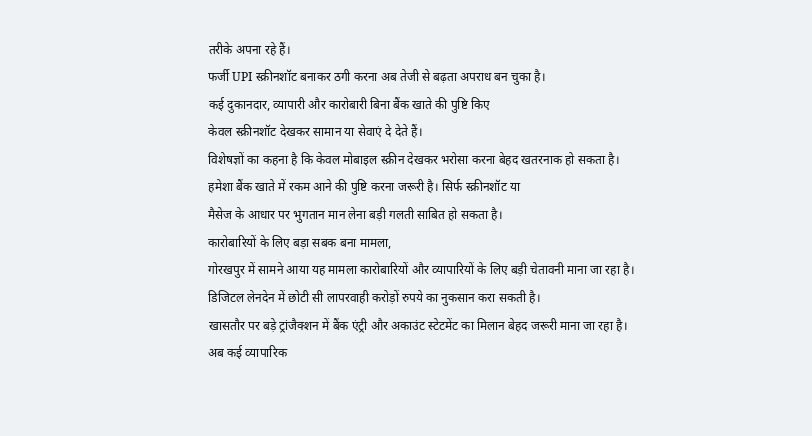तरीके अपना रहे हैं।
फर्जी UPI स्क्रीनशॉट बनाकर ठगी करना अब तेजी से बढ़ता अपराध बन चुका है।
कई दुकानदार, व्यापारी और कारोबारी बिना बैंक खाते की पुष्टि किए
केवल स्क्रीनशॉट देखकर सामान या सेवाएं दे देते हैं।
विशेषज्ञों का कहना है कि केवल मोबाइल स्क्रीन देखकर भरोसा करना बेहद खतरनाक हो सकता है।
हमेशा बैंक खाते में रकम आने की पुष्टि करना जरूरी है। सिर्फ स्क्रीनशॉट या
मैसेज के आधार पर भुगतान मान लेना बड़ी गलती साबित हो सकता है।
कारोबारियों के लिए बड़ा सबक बना मामला,
गोरखपुर में सामने आया यह मामला कारोबारियों और व्यापारियों के लिए बड़ी चेतावनी माना जा रहा है।
डिजिटल लेनदेन में छोटी सी लापरवाही करोड़ों रुपये का नुकसान करा सकती है।
खासतौर पर बड़े ट्रांजैक्शन में बैंक एंट्री और अकाउंट स्टेटमेंट का मिलान बेहद जरूरी माना जा रहा है।
अब कई व्यापारिक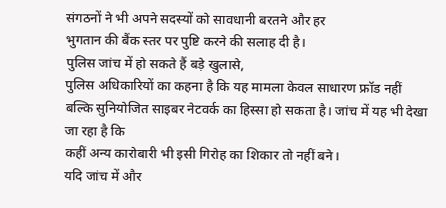संगठनों ने भी अपने सदस्यों को सावधानी बरतने और हर
भुगतान की बैंक स्तर पर पुष्टि करने की सलाह दी है।
पुलिस जांच में हो सकते हैं बड़े खुलासे,
पुलिस अधिकारियों का कहना है कि यह मामला केवल साधारण फ्रॉड नहीं
बल्कि सुनियोजित साइबर नेटवर्क का हिस्सा हो सकता है। जांच में यह भी देखा जा रहा है कि
कहीं अन्य कारोबारी भी इसी गिरोह का शिकार तो नहीं बने।
यदि जांच में और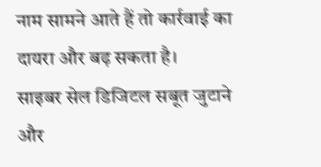नाम सामने आते हैं तो कार्रवाई का दायरा और बढ़ सकता है।
साइबर सेल डिजिटल सबूत जुटाने और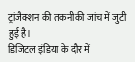ट्रांजैक्शन की तकनीकी जांच में जुटी हुई है।
डिजिटल इंडिया के दौर में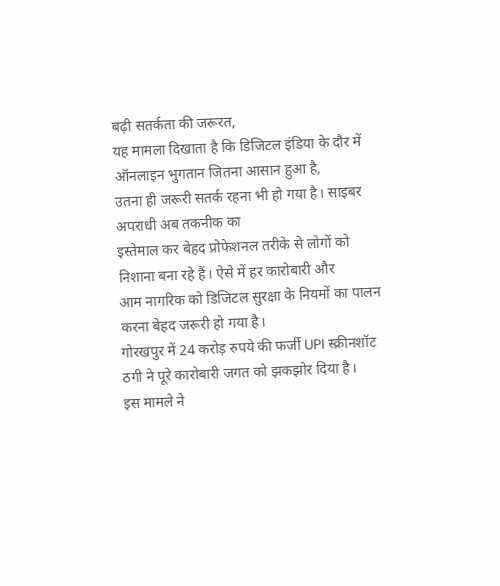बढ़ी सतर्कता की जरूरत,
यह मामला दिखाता है कि डिजिटल इंडिया के दौर में ऑनलाइन भुगतान जितना आसान हुआ है,
उतना ही जरूरी सतर्क रहना भी हो गया है। साइबर अपराधी अब तकनीक का
इस्तेमाल कर बेहद प्रोफेशनल तरीके से लोगों को निशाना बना रहे हैं। ऐसे में हर कारोबारी और
आम नागरिक को डिजिटल सुरक्षा के नियमों का पालन करना बेहद जरूरी हो गया है।
गोरखपुर में 24 करोड़ रुपये की फर्जी UPI स्क्रीनशॉट ठगी ने पूरे कारोबारी जगत को झकझोर दिया है।
इस मामले ने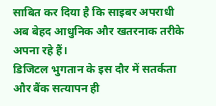साबित कर दिया है कि साइबर अपराधी अब बेहद आधुनिक और खतरनाक तरीके अपना रहे हैं।
डिजिटल भुगतान के इस दौर में सतर्कता और बैंक सत्यापन ही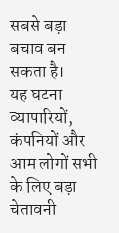सबसे बड़ा बचाव बन सकता है।
यह घटना व्यापारियों, कंपनियों और आम लोगों सभी के लिए बड़ा चेतावनी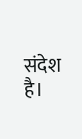संदेश है।